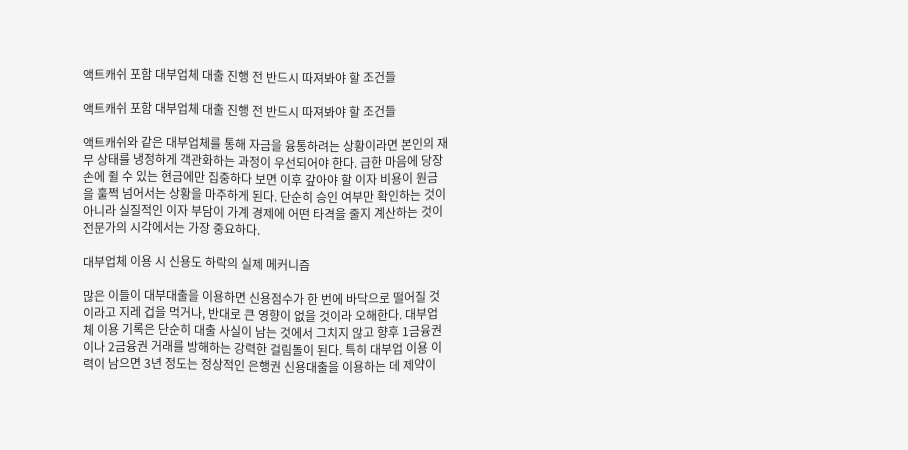액트캐쉬 포함 대부업체 대출 진행 전 반드시 따져봐야 할 조건들

액트캐쉬 포함 대부업체 대출 진행 전 반드시 따져봐야 할 조건들

액트캐쉬와 같은 대부업체를 통해 자금을 융통하려는 상황이라면 본인의 재무 상태를 냉정하게 객관화하는 과정이 우선되어야 한다. 급한 마음에 당장 손에 쥘 수 있는 현금에만 집중하다 보면 이후 갚아야 할 이자 비용이 원금을 훌쩍 넘어서는 상황을 마주하게 된다. 단순히 승인 여부만 확인하는 것이 아니라 실질적인 이자 부담이 가계 경제에 어떤 타격을 줄지 계산하는 것이 전문가의 시각에서는 가장 중요하다.

대부업체 이용 시 신용도 하락의 실제 메커니즘

많은 이들이 대부대출을 이용하면 신용점수가 한 번에 바닥으로 떨어질 것이라고 지레 겁을 먹거나, 반대로 큰 영향이 없을 것이라 오해한다. 대부업체 이용 기록은 단순히 대출 사실이 남는 것에서 그치지 않고 향후 1금융권이나 2금융권 거래를 방해하는 강력한 걸림돌이 된다. 특히 대부업 이용 이력이 남으면 3년 정도는 정상적인 은행권 신용대출을 이용하는 데 제약이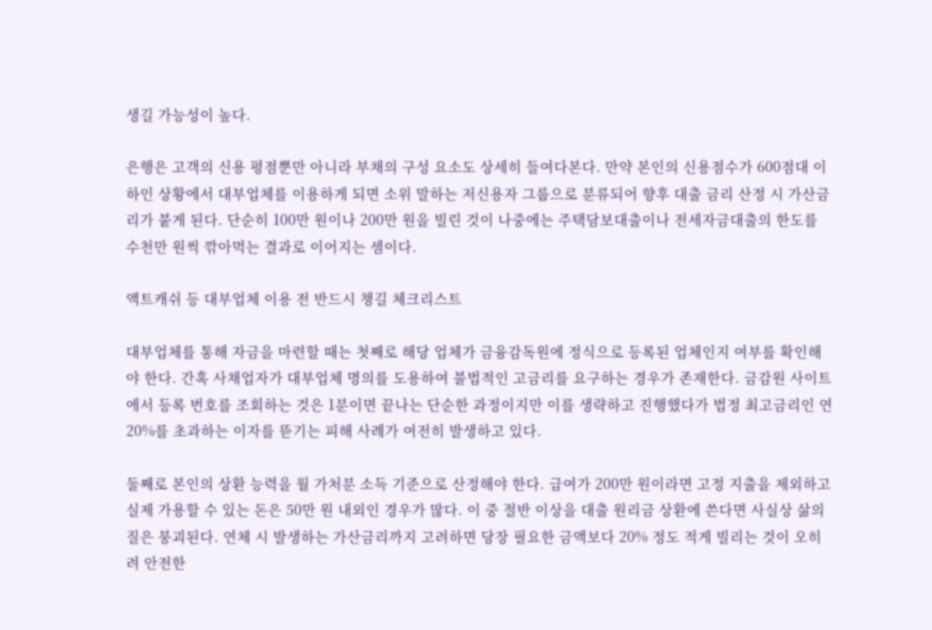생길 가능성이 높다.

은행은 고객의 신용 평점뿐만 아니라 부채의 구성 요소도 상세히 들여다본다. 만약 본인의 신용점수가 600점대 이하인 상황에서 대부업체를 이용하게 되면 소위 말하는 저신용자 그룹으로 분류되어 향후 대출 금리 산정 시 가산금리가 붙게 된다. 단순히 100만 원이나 200만 원을 빌린 것이 나중에는 주택담보대출이나 전세자금대출의 한도를 수천만 원씩 깎아먹는 결과로 이어지는 셈이다.

액트캐쉬 등 대부업체 이용 전 반드시 챙길 체크리스트

대부업체를 통해 자금을 마련할 때는 첫째로 해당 업체가 금융감독원에 정식으로 등록된 업체인지 여부를 확인해야 한다. 간혹 사채업자가 대부업체 명의를 도용하여 불법적인 고금리를 요구하는 경우가 존재한다. 금감원 사이트에서 등록 번호를 조회하는 것은 1분이면 끝나는 단순한 과정이지만 이를 생략하고 진행했다가 법정 최고금리인 연 20%를 초과하는 이자를 뜯기는 피해 사례가 여전히 발생하고 있다.

둘째로 본인의 상환 능력을 월 가처분 소득 기준으로 산정해야 한다. 급여가 200만 원이라면 고정 지출을 제외하고 실제 가용할 수 있는 돈은 50만 원 내외인 경우가 많다. 이 중 절반 이상을 대출 원리금 상환에 쓴다면 사실상 삶의 질은 붕괴된다. 연체 시 발생하는 가산금리까지 고려하면 당장 필요한 금액보다 20% 정도 적게 빌리는 것이 오히려 안전한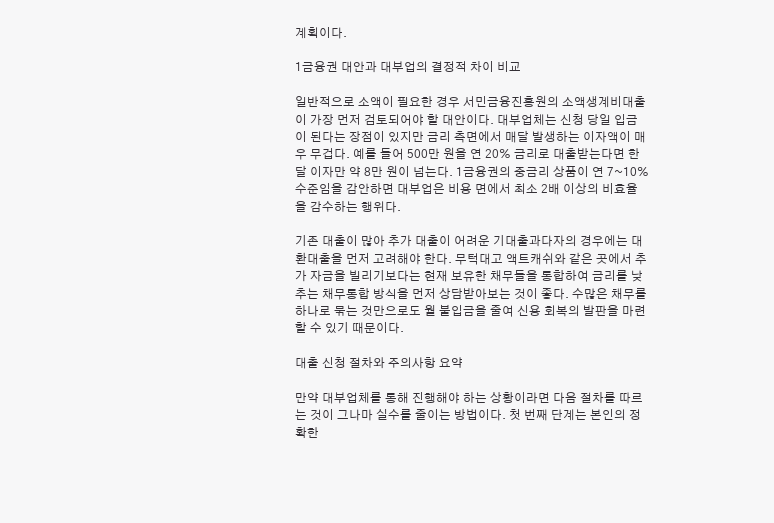계획이다.

1금융권 대안과 대부업의 결정적 차이 비교

일반적으로 소액이 필요한 경우 서민금융진흥원의 소액생계비대출이 가장 먼저 검토되어야 할 대안이다. 대부업체는 신청 당일 입금이 된다는 장점이 있지만 금리 측면에서 매달 발생하는 이자액이 매우 무겁다. 예를 들어 500만 원을 연 20% 금리로 대출받는다면 한 달 이자만 약 8만 원이 넘는다. 1금융권의 중금리 상품이 연 7~10% 수준임을 감안하면 대부업은 비용 면에서 최소 2배 이상의 비효율을 감수하는 행위다.

기존 대출이 많아 추가 대출이 어려운 기대출과다자의 경우에는 대환대출을 먼저 고려해야 한다. 무턱대고 액트캐쉬와 같은 곳에서 추가 자금을 빌리기보다는 현재 보유한 채무들을 통합하여 금리를 낮추는 채무통합 방식을 먼저 상담받아보는 것이 좋다. 수많은 채무를 하나로 묶는 것만으로도 월 불입금을 줄여 신용 회복의 발판을 마련할 수 있기 때문이다.

대출 신청 절차와 주의사항 요약

만약 대부업체를 통해 진행해야 하는 상황이라면 다음 절차를 따르는 것이 그나마 실수를 줄이는 방법이다. 첫 번째 단계는 본인의 정확한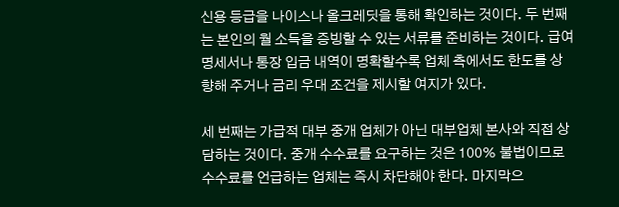신용 등급을 나이스나 올크레딧을 통해 확인하는 것이다. 두 번째는 본인의 월 소득을 증빙할 수 있는 서류를 준비하는 것이다. 급여명세서나 통장 입금 내역이 명확할수록 업체 측에서도 한도를 상향해 주거나 금리 우대 조건을 제시할 여지가 있다.

세 번째는 가급적 대부 중개 업체가 아닌 대부업체 본사와 직접 상담하는 것이다. 중개 수수료를 요구하는 것은 100% 불법이므로 수수료를 언급하는 업체는 즉시 차단해야 한다. 마지막으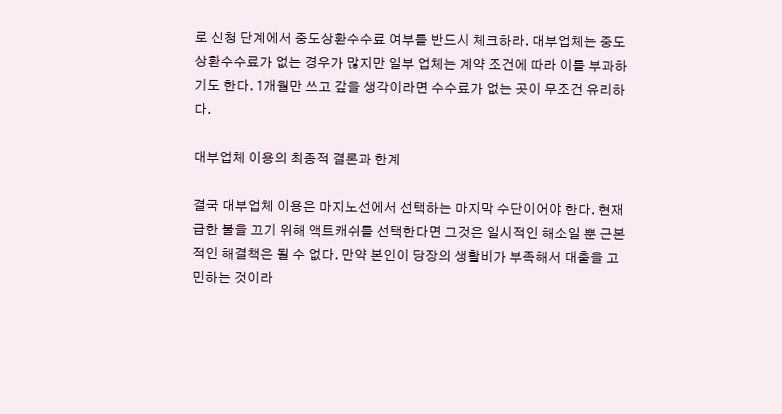로 신청 단계에서 중도상환수수료 여부를 반드시 체크하라. 대부업체는 중도상환수수료가 없는 경우가 많지만 일부 업체는 계약 조건에 따라 이를 부과하기도 한다. 1개월만 쓰고 갚을 생각이라면 수수료가 없는 곳이 무조건 유리하다.

대부업체 이용의 최종적 결론과 한계

결국 대부업체 이용은 마지노선에서 선택하는 마지막 수단이어야 한다. 현재 급한 불을 끄기 위해 액트캐쉬를 선택한다면 그것은 일시적인 해소일 뿐 근본적인 해결책은 될 수 없다. 만약 본인이 당장의 생활비가 부족해서 대출을 고민하는 것이라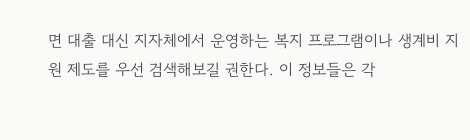면 대출 대신 지자체에서 운영하는 복지 프로그램이나 생계비 지원 제도를 우선 검색해보길 권한다. 이 정보들은 각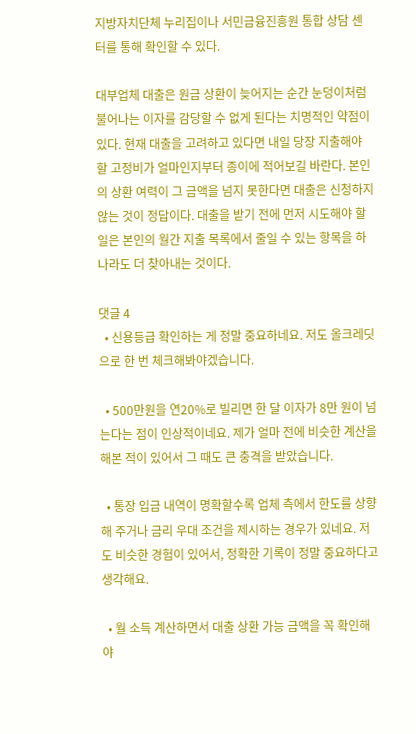지방자치단체 누리집이나 서민금융진흥원 통합 상담 센터를 통해 확인할 수 있다.

대부업체 대출은 원금 상환이 늦어지는 순간 눈덩이처럼 불어나는 이자를 감당할 수 없게 된다는 치명적인 약점이 있다. 현재 대출을 고려하고 있다면 내일 당장 지출해야 할 고정비가 얼마인지부터 종이에 적어보길 바란다. 본인의 상환 여력이 그 금액을 넘지 못한다면 대출은 신청하지 않는 것이 정답이다. 대출을 받기 전에 먼저 시도해야 할 일은 본인의 월간 지출 목록에서 줄일 수 있는 항목을 하나라도 더 찾아내는 것이다.

댓글 4
  • 신용등급 확인하는 게 정말 중요하네요. 저도 올크레딧으로 한 번 체크해봐야겠습니다.

  • 500만원을 연20%로 빌리면 한 달 이자가 8만 원이 넘는다는 점이 인상적이네요. 제가 얼마 전에 비슷한 계산을 해본 적이 있어서 그 때도 큰 충격을 받았습니다.

  • 통장 입금 내역이 명확할수록 업체 측에서 한도를 상향해 주거나 금리 우대 조건을 제시하는 경우가 있네요. 저도 비슷한 경험이 있어서, 정확한 기록이 정말 중요하다고 생각해요.

  • 월 소득 계산하면서 대출 상환 가능 금액을 꼭 확인해야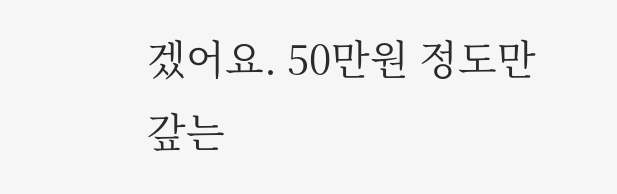겠어요. 50만원 정도만 갚는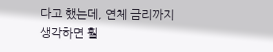다고 했는데, 연체 금리까지 생각하면 훨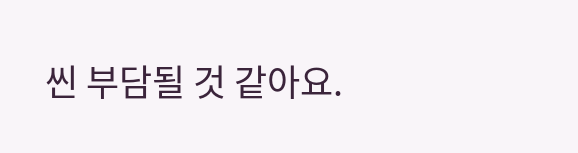씬 부담될 것 같아요.